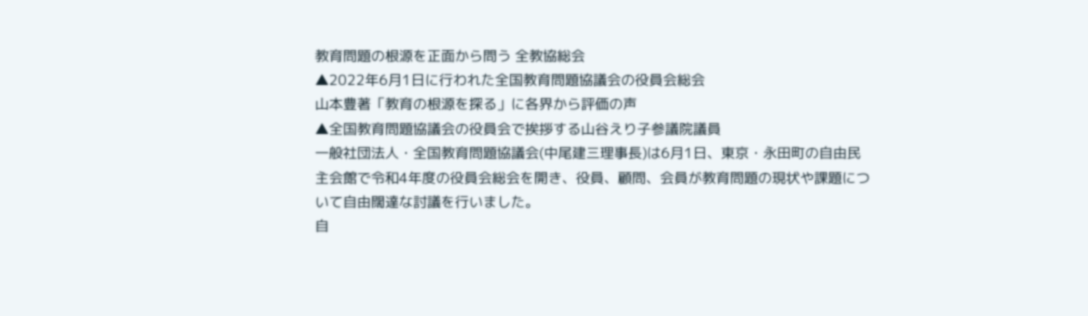教育問題の根源を正面から問う 全教協総会
▲2022年6月1日に行われた全国教育問題協議会の役員会総会
山本豊著「教育の根源を探る」に各界から評価の声
▲全国教育問題協議会の役員会で挨拶する山谷えり子参議院議員
一般社団法人・全国教育問題協議会(中尾建三理事長)は6月1日、東京・永田町の自由民主会館で令和4年度の役員会総会を開き、役員、顧問、会員が教育問題の現状や課題について自由闊達な討議を行いました。
自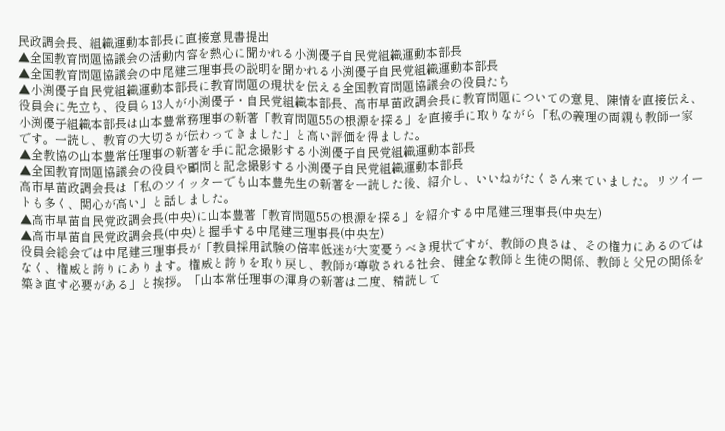民政調会長、組織運動本部長に直接意見書提出
▲全国教育問題協議会の活動内容を熱心に聞かれる小渕優子自民党組織運動本部長
▲全国教育問題協議会の中尾建三理事長の説明を聞かれる小渕優子自民党組織運動本部長
▲小渕優子自民党組織運動本部長に教育問題の現状を伝える全国教育問題協議会の役員たち
役員会に先立ち、役員ら13人が小渕優子・自民党組織本部長、高市早苗政調会長に教育問題についての意見、陳情を直接伝え、小渕優子組織本部長は山本豊常務理事の新著「教育問題55の根源を探る」を直接手に取りながら「私の義理の両親も教師一家です。一読し、教育の大切さが伝わってきました」と高い評価を得ました。
▲全教協の山本豊常任理事の新著を手に記念撮影する小渕優子自民党組織運動本部長
▲全国教育問題協議会の役員や顧問と記念撮影する小渕優子自民党組織運動本部長
高市早苗政調会長は「私のツイッターでも山本豊先生の新著を一読した後、紹介し、いいねがたくさん来ていました。リツイートも多く、関心が高い」と話しました。
▲高市早苗自民党政調会長(中央)に山本豊著「教育問題55の根源を探る」を紹介する中尾建三理事長(中央左)
▲高市早苗自民党政調会長(中央)と握手する中尾建三理事長(中央左)
役員会総会では中尾建三理事長が「教員採用試験の倍率低迷が大変憂うべき現状ですが、教師の良さは、その権力にあるのではなく、権威と誇りにあります。権威と誇りを取り戻し、教師が尊敬される社会、健全な教師と生徒の関係、教師と父兄の関係を築き直す必要がある」と挨拶。「山本常任理事の渾身の新著は二度、精読して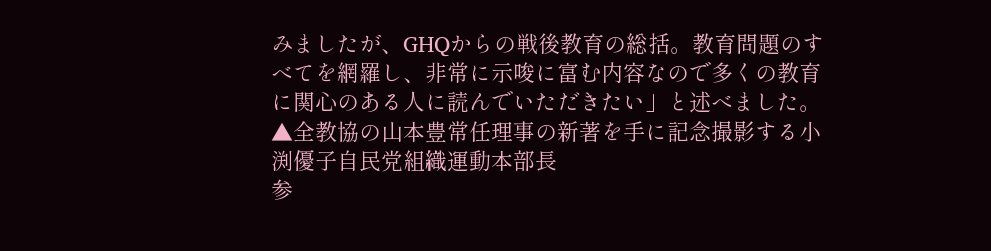みましたが、GHQからの戦後教育の総括。教育問題のすべてを網羅し、非常に示唆に富む内容なので多くの教育に関心のある人に読んでいただきたい」と述べました。
▲全教協の山本豊常任理事の新著を手に記念撮影する小渕優子自民党組織運動本部長
参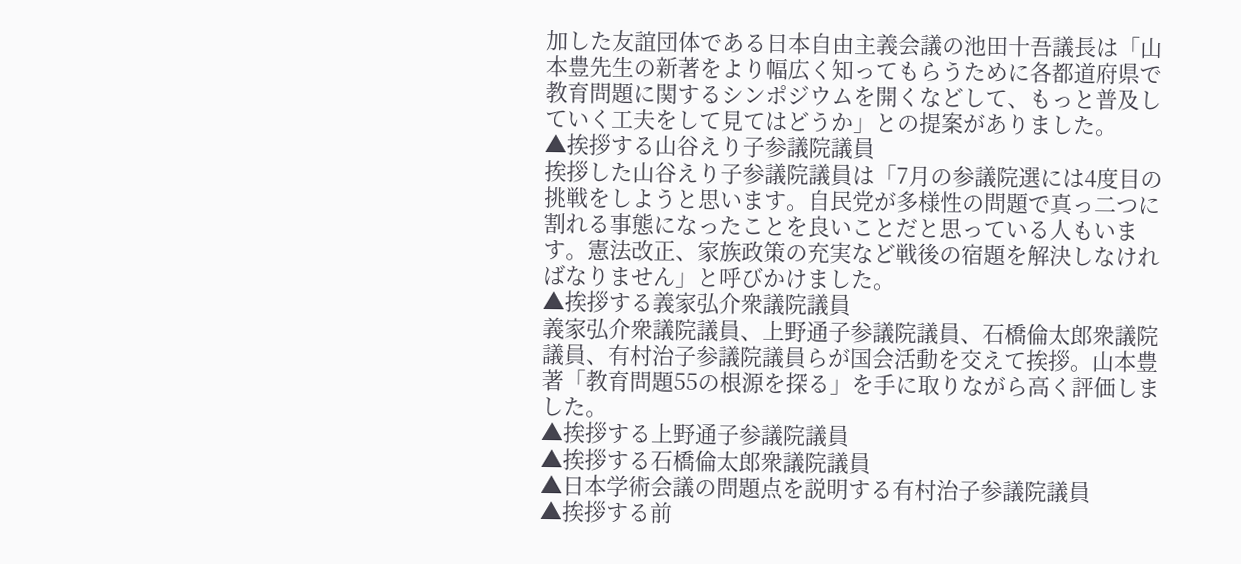加した友誼団体である日本自由主義会議の池田十吾議長は「山本豊先生の新著をより幅広く知ってもらうために各都道府県で教育問題に関するシンポジウムを開くなどして、もっと普及していく工夫をして見てはどうか」との提案がありました。
▲挨拶する山谷えり子参議院議員
挨拶した山谷えり子参議院議員は「7月の参議院選には4度目の挑戦をしようと思います。自民党が多様性の問題で真っ二つに割れる事態になったことを良いことだと思っている人もいます。憲法改正、家族政策の充実など戦後の宿題を解決しなければなりません」と呼びかけました。
▲挨拶する義家弘介衆議院議員
義家弘介衆議院議員、上野通子参議院議員、石橋倫太郎衆議院議員、有村治子参議院議員らが国会活動を交えて挨拶。山本豊著「教育問題55の根源を探る」を手に取りながら高く評価しました。
▲挨拶する上野通子参議院議員
▲挨拶する石橋倫太郎衆議院議員
▲日本学術会議の問題点を説明する有村治子参議院議員
▲挨拶する前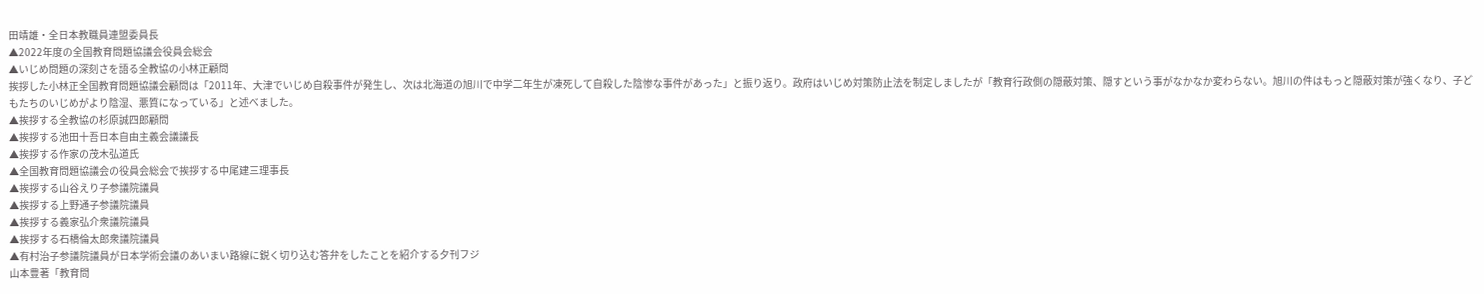田靖雄・全日本教職員連盟委員長
▲2022年度の全国教育問題協議会役員会総会
▲いじめ問題の深刻さを語る全教協の小林正顧問
挨拶した小林正全国教育問題協議会顧問は「2011年、大津でいじめ自殺事件が発生し、次は北海道の旭川で中学二年生が凍死して自殺した陰惨な事件があった」と振り返り。政府はいじめ対策防止法を制定しましたが「教育行政側の隠蔽対策、隠すという事がなかなか変わらない。旭川の件はもっと隠蔽対策が強くなり、子どもたちのいじめがより陰湿、悪質になっている」と述べました。
▲挨拶する全教協の杉原誠四郎顧問
▲挨拶する池田十吾日本自由主義会議議長
▲挨拶する作家の茂木弘道氏
▲全国教育問題協議会の役員会総会で挨拶する中尾建三理事長
▲挨拶する山谷えり子参議院議員
▲挨拶する上野通子参議院議員
▲挨拶する義家弘介衆議院議員
▲挨拶する石橋倫太郎衆議院議員
▲有村治子参議院議員が日本学術会議のあいまい路線に鋭く切り込む答弁をしたことを紹介する夕刊フジ
山本豊著「教育問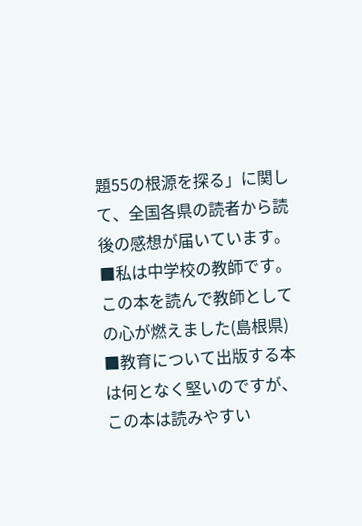題55の根源を探る」に関して、全国各県の読者から読後の感想が届いています。
■私は中学校の教師です。この本を読んで教師としての心が燃えました(島根県)
■教育について出版する本は何となく堅いのですが、この本は読みやすい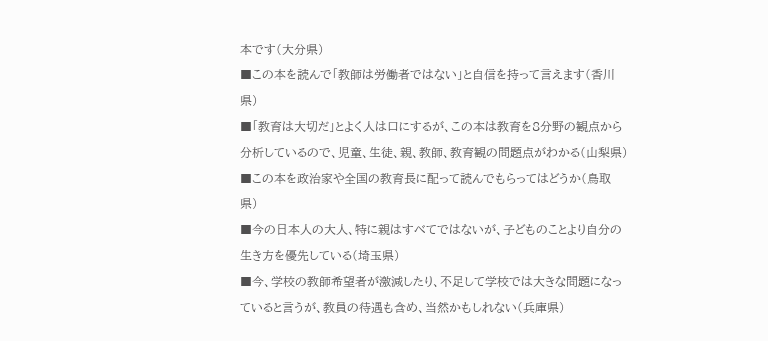本です(大分県)
■この本を読んで「教師は労働者ではない」と自信を持って言えます(香川県)
■「教育は大切だ」とよく人は口にするが、この本は教育を8分野の観点から分析しているので、児童、生徒、親、教師、教育観の問題点がわかる(山梨県)
■この本を政治家や全国の教育長に配って読んでもらってはどうか(鳥取県)
■今の日本人の大人、特に親はすべてではないが、子どものことより自分の生き方を優先している(埼玉県)
■今、学校の教師希望者が激減したり、不足して学校では大きな問題になっていると言うが、教員の待遇も含め、当然かもしれない(兵庫県)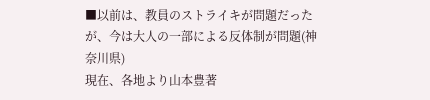■以前は、教員のストライキが問題だったが、今は大人の一部による反体制が問題(神奈川県)
現在、各地より山本豊著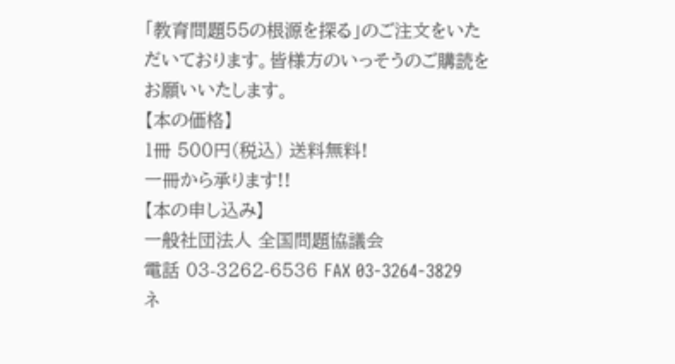「教育問題55の根源を探る」のご注文をいただいております。皆様方のいっそうのご購読をお願いいたします。
【本の価格】
1冊 500円(税込) 送料無料!
一冊から承ります!!
【本の申し込み】
一般社団法人 全国問題協議会
電話 03-3262-6536 FAX 03-3264-3829
ネ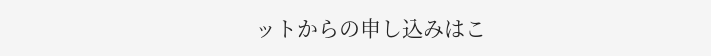ットからの申し込みはこ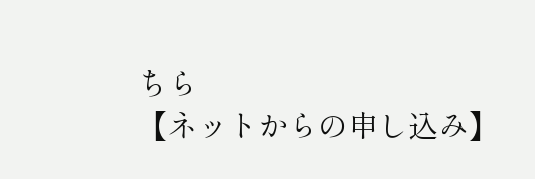ちら
【ネットからの申し込み】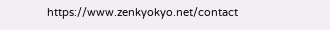https://www.zenkyokyo.net/contact